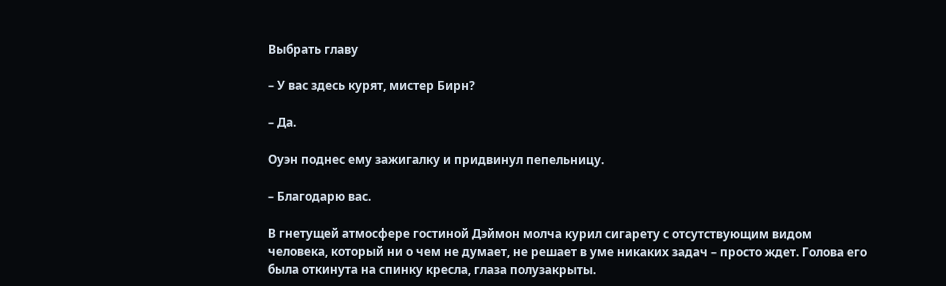Выбрать главу

– У вас здесь курят, мистер Бирн?

– Да.

Оуэн поднес ему зажигалку и придвинул пепельницу.

– Благодарю вас.

В гнетущей атмосфере гостиной Дэймон молча курил сигарету с отсутствующим видом человека, который ни о чем не думает, не решает в уме никаких задач – просто ждет. Голова его была откинута на спинку кресла, глаза полузакрыты.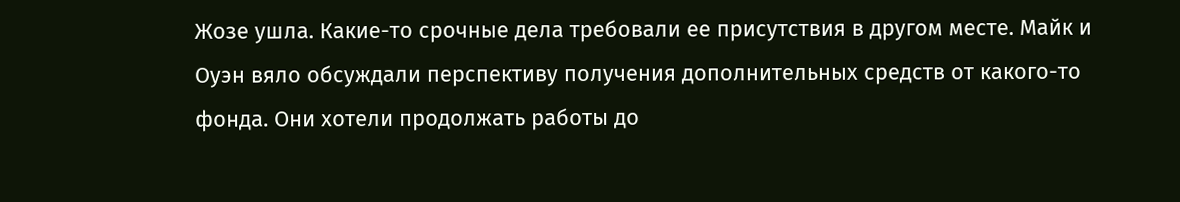Жозе ушла. Какие-то срочные дела требовали ее присутствия в другом месте. Майк и Оуэн вяло обсуждали перспективу получения дополнительных средств от какого-то фонда. Они хотели продолжать работы до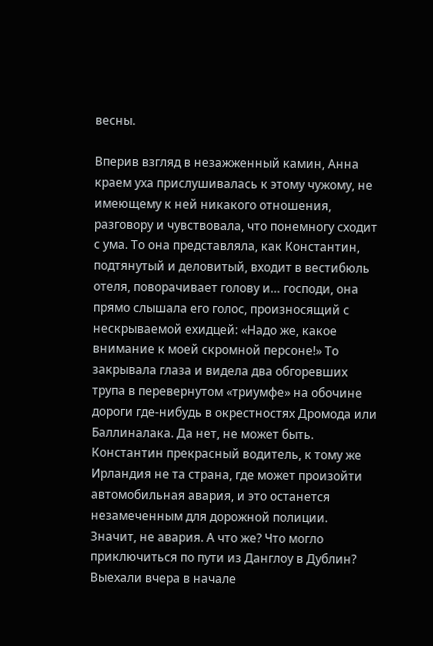весны.

Вперив взгляд в незажженный камин, Анна краем уха прислушивалась к этому чужому, не имеющему к ней никакого отношения, разговору и чувствовала, что понемногу сходит с ума. То она представляла, как Константин, подтянутый и деловитый, входит в вестибюль отеля, поворачивает голову и… господи, она прямо слышала его голос, произносящий с нескрываемой ехидцей: «Надо же, какое внимание к моей скромной персоне!» То закрывала глаза и видела два обгоревших трупа в перевернутом «триумфе» на обочине дороги где-нибудь в окрестностях Дромода или Баллиналака. Да нет, не может быть. Константин прекрасный водитель, к тому же Ирландия не та страна, где может произойти автомобильная авария, и это останется незамеченным для дорожной полиции. Значит, не авария. А что же? Что могло приключиться по пути из Данглоу в Дублин? Выехали вчера в начале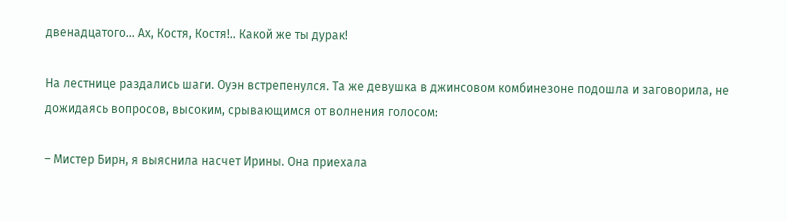двенадцатого… Ах, Костя, Костя!.. Какой же ты дурак!

На лестнице раздались шаги. Оуэн встрепенулся. Та же девушка в джинсовом комбинезоне подошла и заговорила, не дожидаясь вопросов, высоким, срывающимся от волнения голосом:

– Мистер Бирн, я выяснила насчет Ирины. Она приехала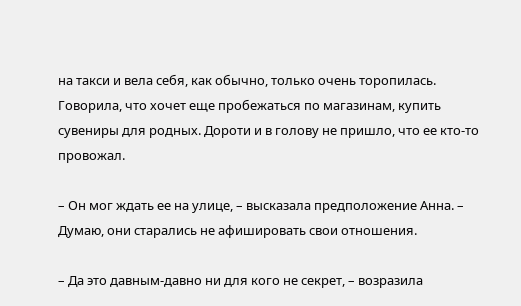на такси и вела себя, как обычно, только очень торопилась. Говорила, что хочет еще пробежаться по магазинам, купить сувениры для родных. Дороти и в голову не пришло, что ее кто-то провожал.

– Он мог ждать ее на улице, – высказала предположение Анна. – Думаю, они старались не афишировать свои отношения.

– Да это давным-давно ни для кого не секрет, – возразила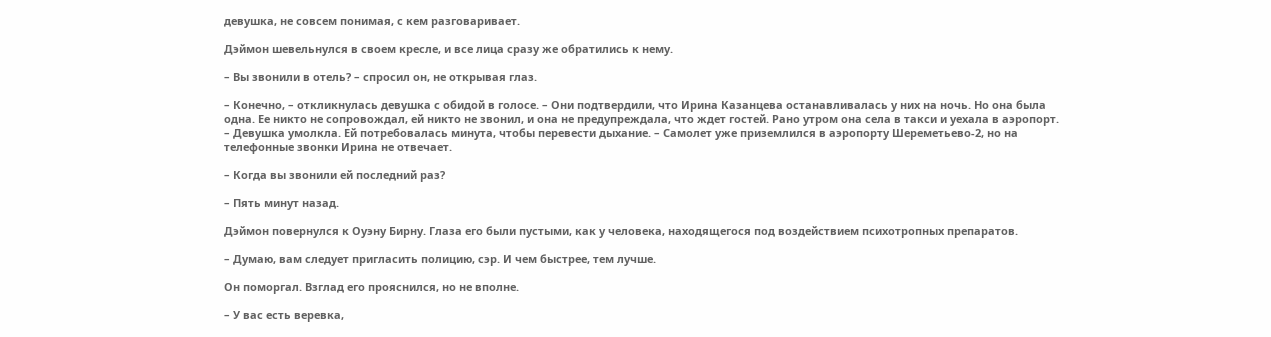девушка, не совсем понимая, с кем разговаривает.

Дэймон шевельнулся в своем кресле, и все лица сразу же обратились к нему.

– Вы звонили в отель? – спросил он, не открывая глаз.

– Конечно, – откликнулась девушка с обидой в голосе. – Они подтвердили, что Ирина Казанцева останавливалась у них на ночь. Но она была одна. Ее никто не сопровождал, ей никто не звонил, и она не предупреждала, что ждет гостей. Рано утром она села в такси и уехала в аэропорт. – Девушка умолкла. Ей потребовалась минута, чтобы перевести дыхание. – Самолет уже приземлился в аэропорту Шереметьево-2, но на телефонные звонки Ирина не отвечает.

– Когда вы звонили ей последний раз?

– Пять минут назад.

Дэймон повернулся к Оуэну Бирну. Глаза его были пустыми, как у человека, находящегося под воздействием психотропных препаратов.

– Думаю, вам следует пригласить полицию, сэр. И чем быстрее, тем лучше.

Он поморгал. Взглад его прояснился, но не вполне.

– У вас есть веревка,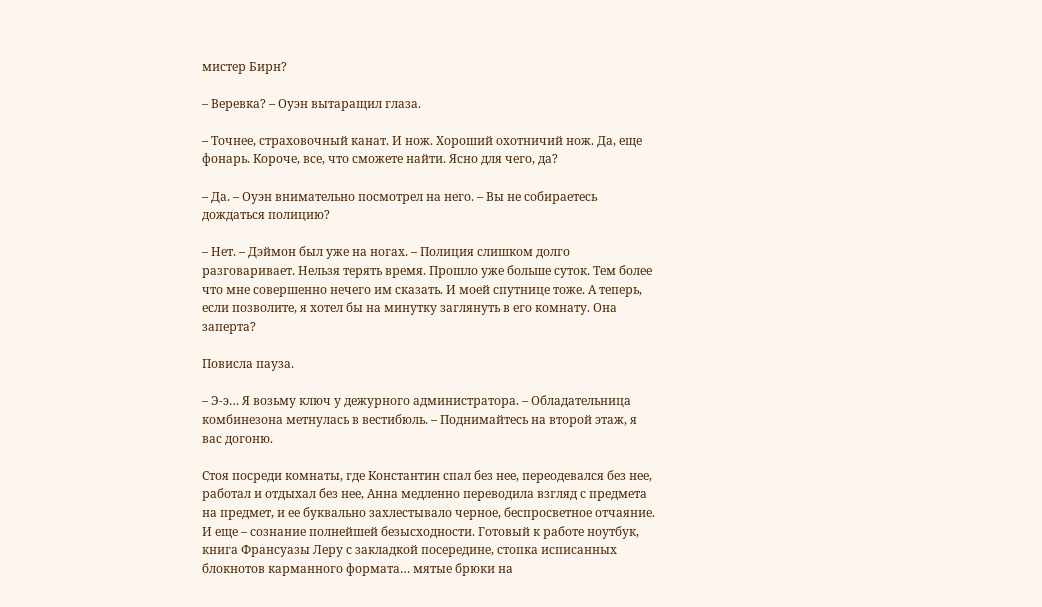мистер Бирн?

– Веревка? – Оуэн вытаращил глаза.

– Точнее, страховочный канат. И нож. Хороший охотничий нож. Да, еще фонарь. Короче, все, что сможете найти. Ясно для чего, да?

– Да. – Оуэн внимательно посмотрел на него. – Вы не собираетесь дождаться полицию?

– Нет. – Дэймон был уже на ногах. – Полиция слишком долго разговаривает. Нельзя терять время. Прошло уже больше суток. Тем более что мне совершенно нечего им сказать. И моей спутнице тоже. А теперь, если позволите, я хотел бы на минутку заглянуть в его комнату. Она заперта?

Повисла пауза.

– Э-э… Я возьму ключ у дежурного администратора. – Обладательница комбинезона метнулась в вестибюль. – Поднимайтесь на второй этаж, я вас догоню.

Стоя посреди комнаты, где Константин спал без нее, переодевался без нее, работал и отдыхал без нее, Анна медленно переводила взгляд с предмета на предмет, и ее буквально захлестывало черное, беспросветное отчаяние. И еще – сознание полнейшей безысходности. Готовый к работе ноутбук, книга Франсуазы Леру с закладкой посередине, стопка исписанных блокнотов карманного формата… мятые брюки на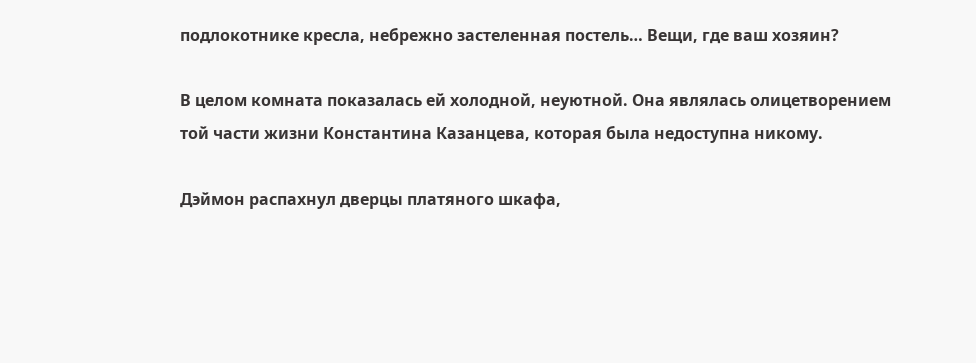подлокотнике кресла, небрежно застеленная постель… Вещи, где ваш хозяин?

В целом комната показалась ей холодной, неуютной. Она являлась олицетворением той части жизни Константина Казанцева, которая была недоступна никому.

Дэймон распахнул дверцы платяного шкафа,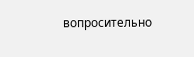вопросительно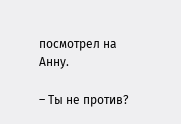посмотрел на Анну.

– Ты не против?